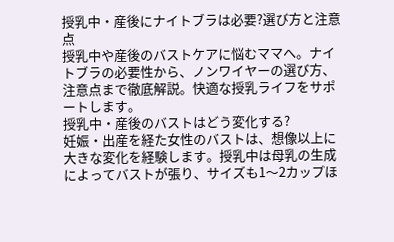授乳中・産後にナイトブラは必要?選び方と注意点
授乳中や産後のバストケアに悩むママへ。ナイトブラの必要性から、ノンワイヤーの選び方、注意点まで徹底解説。快適な授乳ライフをサポートします。
授乳中・産後のバストはどう変化する?
妊娠・出産を経た女性のバストは、想像以上に大きな変化を経験します。授乳中は母乳の生成によってバストが張り、サイズも1〜2カップほ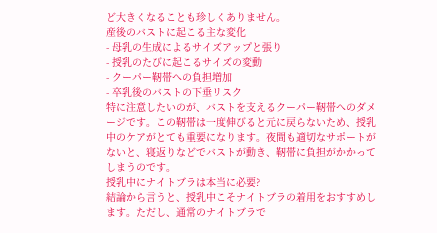ど大きくなることも珍しくありません。
産後のバストに起こる主な変化
- 母乳の生成によるサイズアップと張り
- 授乳のたびに起こるサイズの変動
- クーパー靭帯への負担増加
- 卒乳後のバストの下垂リスク
特に注意したいのが、バストを支えるクーパー靭帯へのダメージです。この靭帯は一度伸びると元に戻らないため、授乳中のケアがとても重要になります。夜間も適切なサポートがないと、寝返りなどでバストが動き、靭帯に負担がかかってしまうのです。
授乳中にナイトブラは本当に必要?
結論から言うと、授乳中こそナイトブラの着用をおすすめします。ただし、通常のナイトブラで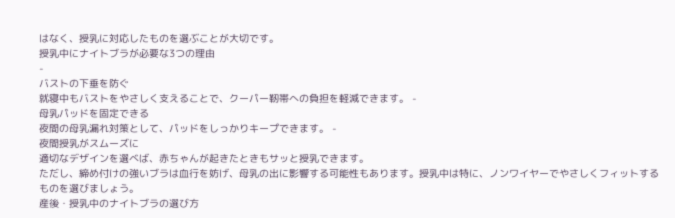はなく、授乳に対応したものを選ぶことが大切です。
授乳中にナイトブラが必要な3つの理由
-
バストの下垂を防ぐ
就寝中もバストをやさしく支えることで、クーパー靭帯への負担を軽減できます。 -
母乳パッドを固定できる
夜間の母乳漏れ対策として、パッドをしっかりキープできます。 -
夜間授乳がスムーズに
適切なデザインを選べば、赤ちゃんが起きたときもサッと授乳できます。
ただし、締め付けの強いブラは血行を妨げ、母乳の出に影響する可能性もあります。授乳中は特に、ノンワイヤーでやさしくフィットするものを選びましょう。
産後・授乳中のナイトブラの選び方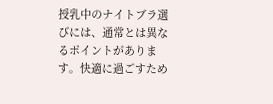授乳中のナイトブラ選びには、通常とは異なるポイントがあります。快適に過ごすため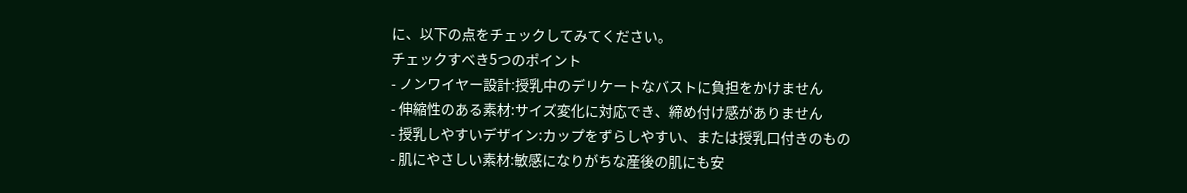に、以下の点をチェックしてみてください。
チェックすべき5つのポイント
- ノンワイヤー設計:授乳中のデリケートなバストに負担をかけません
- 伸縮性のある素材:サイズ変化に対応でき、締め付け感がありません
- 授乳しやすいデザイン:カップをずらしやすい、または授乳口付きのもの
- 肌にやさしい素材:敏感になりがちな産後の肌にも安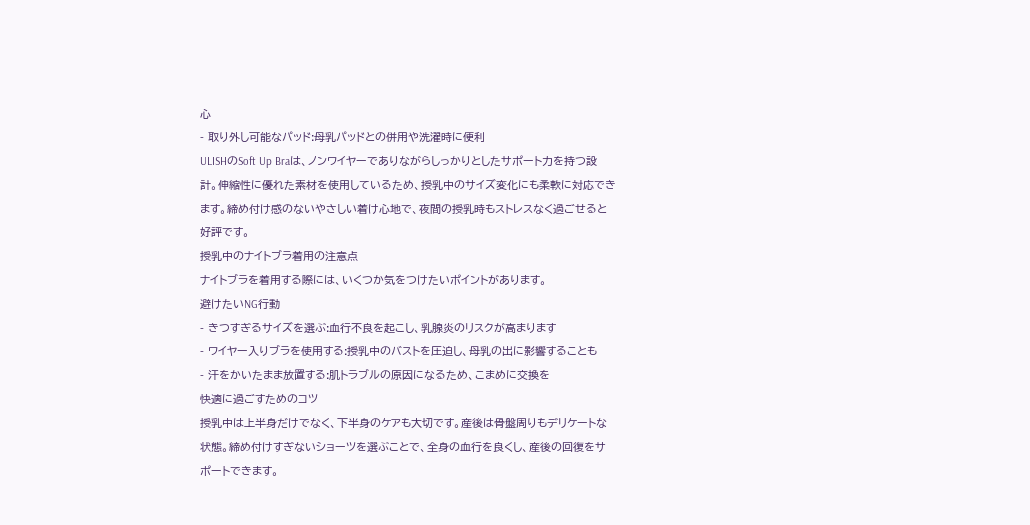心
- 取り外し可能なパッド:母乳パッドとの併用や洗濯時に便利
ULISHのSoft Up Braは、ノンワイヤーでありながらしっかりとしたサポート力を持つ設計。伸縮性に優れた素材を使用しているため、授乳中のサイズ変化にも柔軟に対応できます。締め付け感のないやさしい着け心地で、夜間の授乳時もストレスなく過ごせると好評です。
授乳中のナイトブラ着用の注意点
ナイトブラを着用する際には、いくつか気をつけたいポイントがあります。
避けたいNG行動
- きつすぎるサイズを選ぶ:血行不良を起こし、乳腺炎のリスクが高まります
- ワイヤー入りブラを使用する:授乳中のバストを圧迫し、母乳の出に影響することも
- 汗をかいたまま放置する:肌トラブルの原因になるため、こまめに交換を
快適に過ごすためのコツ
授乳中は上半身だけでなく、下半身のケアも大切です。産後は骨盤周りもデリケートな状態。締め付けすぎないショーツを選ぶことで、全身の血行を良くし、産後の回復をサポートできます。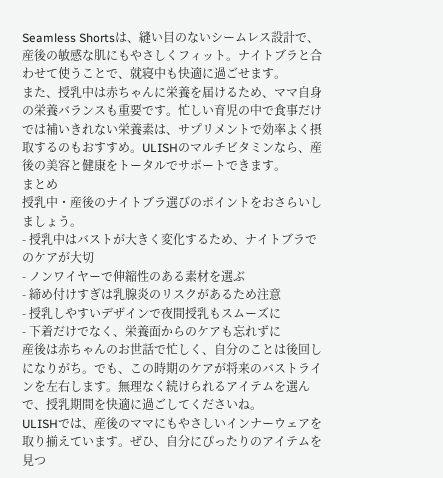Seamless Shortsは、縫い目のないシームレス設計で、産後の敏感な肌にもやさしくフィット。ナイトブラと合わせて使うことで、就寝中も快適に過ごせます。
また、授乳中は赤ちゃんに栄養を届けるため、ママ自身の栄養バランスも重要です。忙しい育児の中で食事だけでは補いきれない栄養素は、サプリメントで効率よく摂取するのもおすすめ。ULISHのマルチビタミンなら、産後の美容と健康をトータルでサポートできます。
まとめ
授乳中・産後のナイトブラ選びのポイントをおさらいしましょう。
- 授乳中はバストが大きく変化するため、ナイトブラでのケアが大切
- ノンワイヤーで伸縮性のある素材を選ぶ
- 締め付けすぎは乳腺炎のリスクがあるため注意
- 授乳しやすいデザインで夜間授乳もスムーズに
- 下着だけでなく、栄養面からのケアも忘れずに
産後は赤ちゃんのお世話で忙しく、自分のことは後回しになりがち。でも、この時期のケアが将来のバストラインを左右します。無理なく続けられるアイテムを選んで、授乳期間を快適に過ごしてくださいね。
ULISHでは、産後のママにもやさしいインナーウェアを取り揃えています。ぜひ、自分にぴったりのアイテムを見つ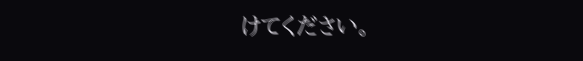けてください。